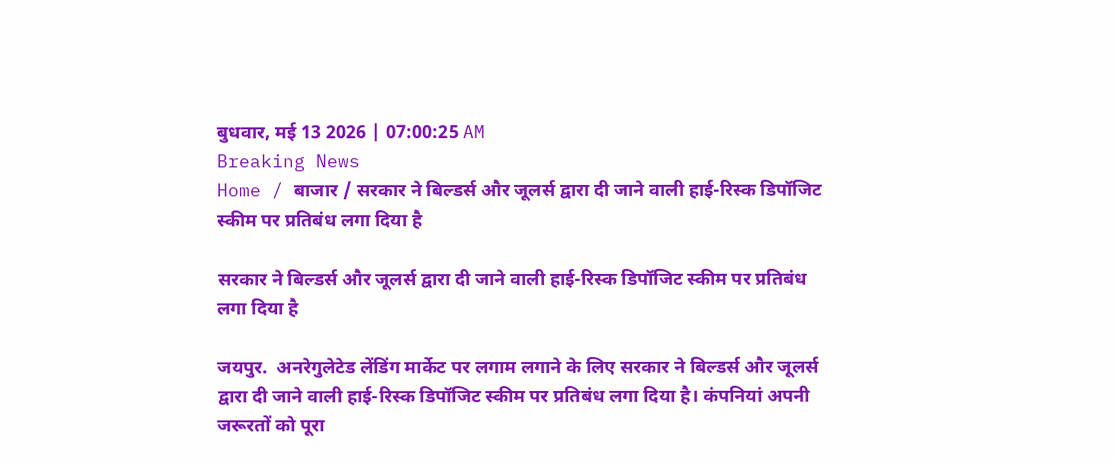बुधवार, मई 13 2026 | 07:00:25 AM
Breaking News
Home / बाजार / सरकार ने बिल्डर्स और जूलर्स द्वारा दी जाने वाली हाई-रिस्क डिपॉजिट स्कीम पर प्रतिबंध लगा दिया है

सरकार ने बिल्डर्स और जूलर्स द्वारा दी जाने वाली हाई-रिस्क डिपॉजिट स्कीम पर प्रतिबंध लगा दिया है

जयपुर.  अनरेगुलेटेड लेंडिंग मार्केट पर लगाम लगाने के लिए सरकार ने बिल्डर्स और जूलर्स द्वारा दी जाने वाली हाई-रिस्क डिपॉजिट स्कीम पर प्रतिबंध लगा दिया है। कंपनियां अपनी जरूरतों को पूरा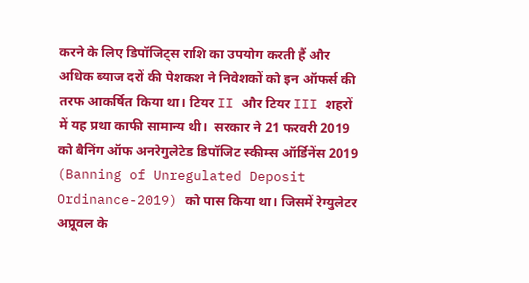करने के लिए डिपॉजिट्स राशि का उपयोग करती हैं और अधिक ब्याज दरों की पेशकश ने निवेशकों को इन ऑफर्स की तरफ आकर्षित किया था। टियर II और टियर III शहरों में यह प्रथा काफी सामान्य थी।  सरकार ने 21 फरवरी 2019 को बैनिंग ऑफ अनरेगुलेटेड डिपॉजिट स्कीम्स ऑर्डिनेंस 2019 (Banning of Unregulated Deposit Ordinance-2019) को पास किया था। जिसमें रेग्युलेटर अप्रूवल के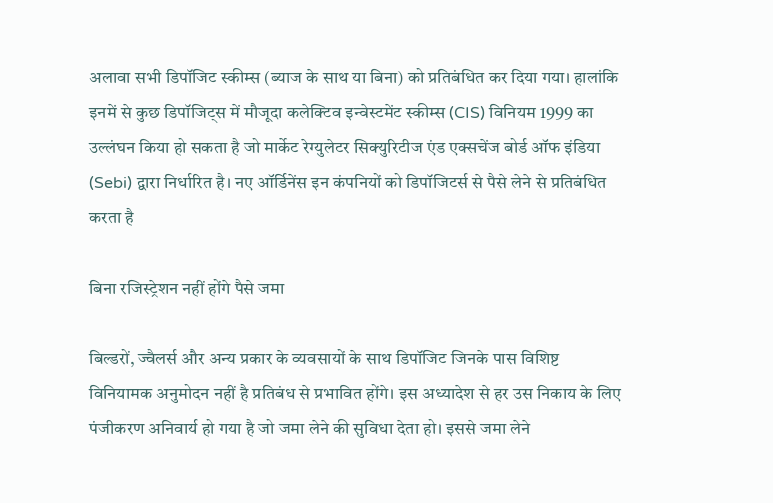अलावा सभी डिपॉजिट स्कीम्स (ब्याज के साथ या बिना) को प्रतिबंधित कर दिया गया। हालांकि इनमें से कुछ डिपॉजिट्स में मौजूदा कलेक्टिव इन्वेस्टमेंट स्कीम्स (CIS) विनियम 1999 का उल्लंघन किया हो सकता है जो मार्केट रेग्युलेटर सिक्युरिटीज एंड एक्सचेंज बोर्ड ऑफ इंडिया (Sebi) द्वारा निर्धारित है। नए ऑर्डिनेंस इन कंपनियों को डिपॉजिटर्स से पैसे लेने से प्रतिबंधित करता है

बिना रजिस्ट्रेशन नहीं होंगे पैसे जमा

बिल्डरों, ज्वैलर्स और अन्य प्रकार के व्यवसायों के साथ डिपॉजिट जिनके पास विशिष्ट विनियामक अनुमोदन नहीं है प्रतिबंध से प्रभावित होंगे। इस अध्यादेश से हर उस निकाय के लिए पंजीकरण अनिवार्य हो गया है जो जमा लेने की सुविधा देता हो। इससे जमा लेने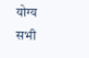योग्य सभी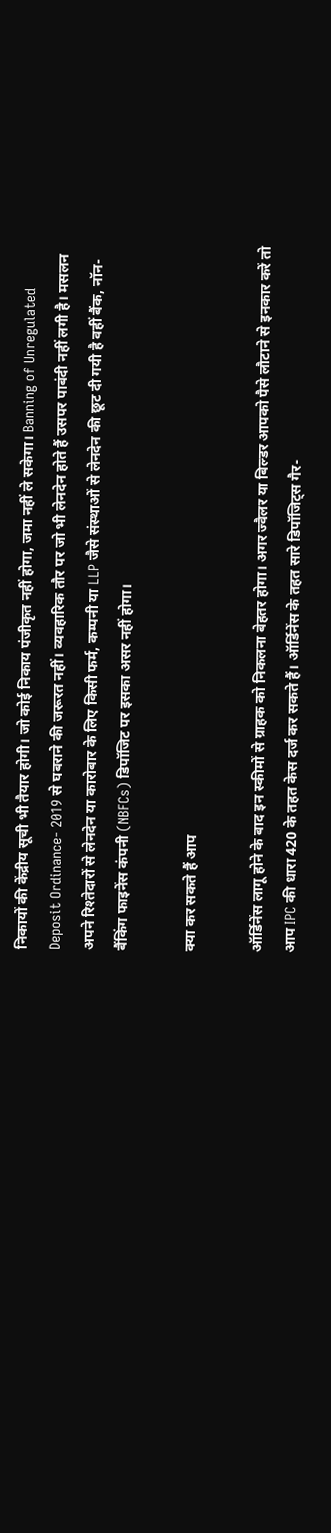निकायों की केंद्रीय सूची भी तैयार होगी। जो कोई निकाय पंजीकृत नहीं होगा, जमा नहीं ले सकेगा। Banning of Unregulated Deposit Ordinance- 2019 से घबराने की जरूरत नहीं। व्यवहारिक तौर पर जो भी लेनदेन होते हैं उसपर पाबंदी नहीं लगी है। मसलन अपने रिश्तेदारों से लेनदेन या कारोबार के लिए किसी फर्म, कम्पनी या LLP जैसे संस्थाओं से लेनदेन की छूट दी गयी है वहीं बैंक, नॉन-बैंकिंग फाइनेंस कंपनी (NBFCs) डिपॉजिट पर इसका असर नहीं होगा।

क्या कर सकते हैं आप

ऑर्डिनेंस लागू होने के बाद इन स्कीमों से ग्राहक को निकलना बेहतर होगा। अगर ज्वैलर या बिल्डर आपको पैसे लौटाने से इनकार करें तो आप IPC की धारा 420 के तहत केस दर्ज कर सकते हैं। ऑर्डिनेंस के तहत सारे डिपॉजिट्स गैर-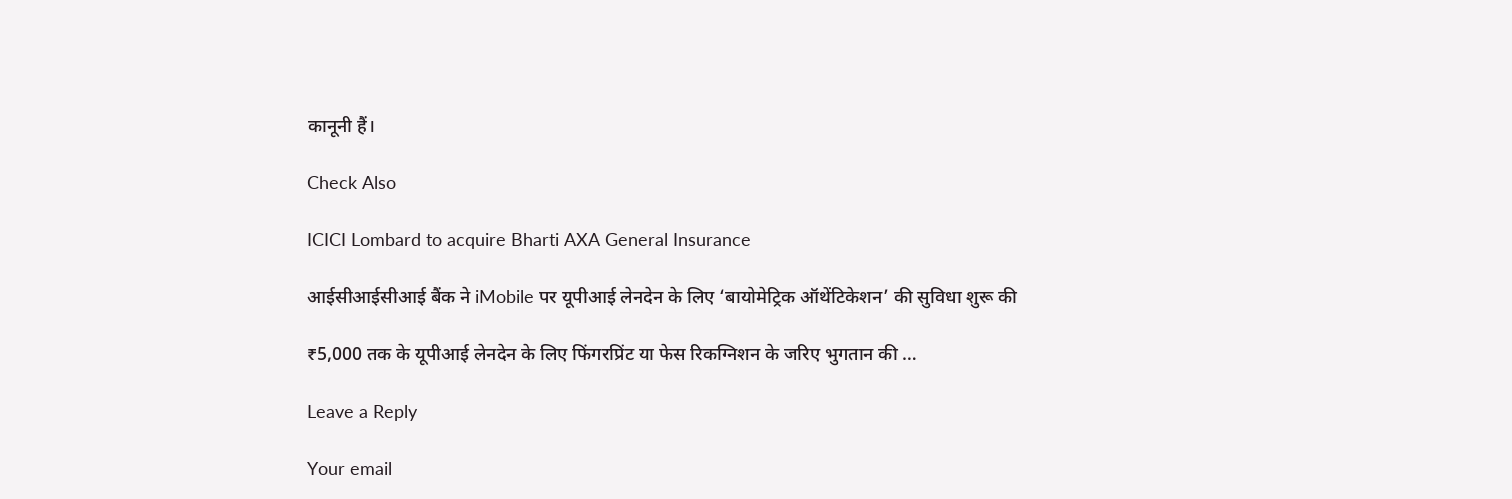कानूनी हैं।

Check Also

ICICI Lombard to acquire Bharti AXA General Insurance

आईसीआईसीआई बैंक ने iMobile पर यूपीआई लेनदेन के लिए ‘बायोमेट्रिक ऑथेंटिकेशन’ की सुविधा शुरू की

₹5,000 तक के यूपीआई लेनदेन के लिए फिंगरप्रिंट या फेस रिकग्निशन के जरिए भुगतान की …

Leave a Reply

Your email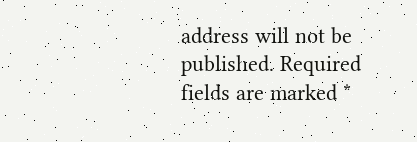address will not be published. Required fields are marked *